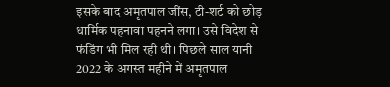इसके बाद अमृतपाल जींस, टी-शर्ट को छोड़ धार्मिक पहनावा पहनने लगा। उसे विदेश से फंडिंग भी मिल रही थी। पिछले साल यानी 2022 के अगस्त महीने में अमृतपाल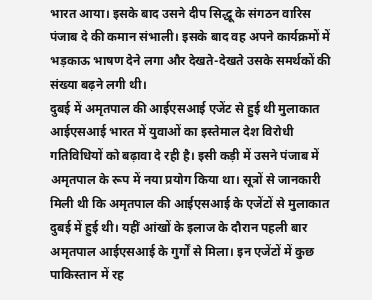भारत आया। इसके बाद उसने दीप सिद्धू के संगठन वारिस पंजाब दे की कमान संभाली। इसके बाद वह अपने कार्यक्रमों में भड़काऊ भाषण देने लगा और देखते-देखते उसके समर्थकों की संख्या बढ़ने लगी थी।
दुबई में अमृतपाल की आईएसआई एजेंट से हुई थी मुलाकात
आईएसआई भारत में युवाओं का इस्तेमाल देश विरोधी गतिविधियों को बढ़ावा दे रही है। इसी कड़ी में उसने पंजाब में अमृतपाल के रूप में नया प्रयोग किया था। सूत्रों से जानकारी मिली थी कि अमृतपाल की आईएसआई के एजेंटों से मुलाकात दुबई में हुई थी। यहीं आंखों के इलाज के दौरान पहली बार अमृतपाल आईएसआई के गुर्गों से मिला। इन एजेंटों में कुछ पाकिस्तान में रह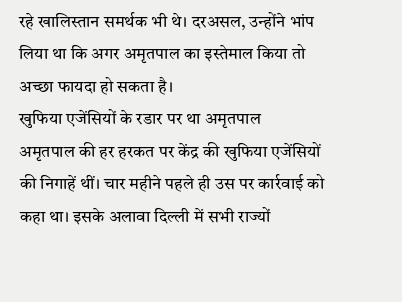रहे खालिस्तान समर्थक भी थे। दरअसल, उन्होंने भांप लिया था कि अगर अमृतपाल का इस्तेमाल किया तो अच्छा फायदा हो सकता है।
खुफिया एजेंसियों के रडार पर था अमृतपाल
अमृतपाल की हर हरकत पर केंद्र की खुफिया एजेंसियों की निगाहें थीं। चार महीने पहले ही उस पर कार्रवाई को कहा था। इसके अलावा दिल्ली में सभी राज्यों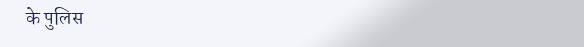के पुलिस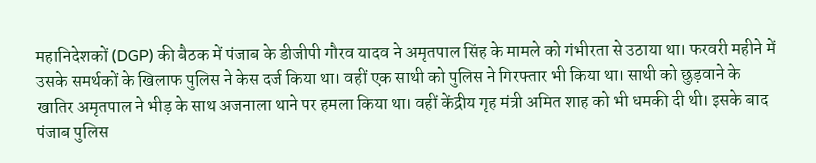महानिदेशकों (DGP) की बैठक में पंजाब के डीजीपी गौरव यादव ने अमृतपाल सिंह के मामले को गंभीरता से उठाया था। फरवरी महीने में उसके समर्थकों के खिलाफ पुलिस ने केस दर्ज किया था। वहीं एक साथी को पुलिस ने गिरफ्तार भी किया था। साथी को छुड़वाने के खातिर अमृतपाल ने भीड़ के साथ अजनाला थाने पर हमला किया था। वहीं केंद्रीय गृह मंत्री अमित शाह को भी धमकी दी थी। इसके बाद पंजाब पुलिस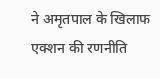ने अमृतपाल के खिलाफ एक्शन की रणनीति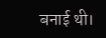बनाई थी।